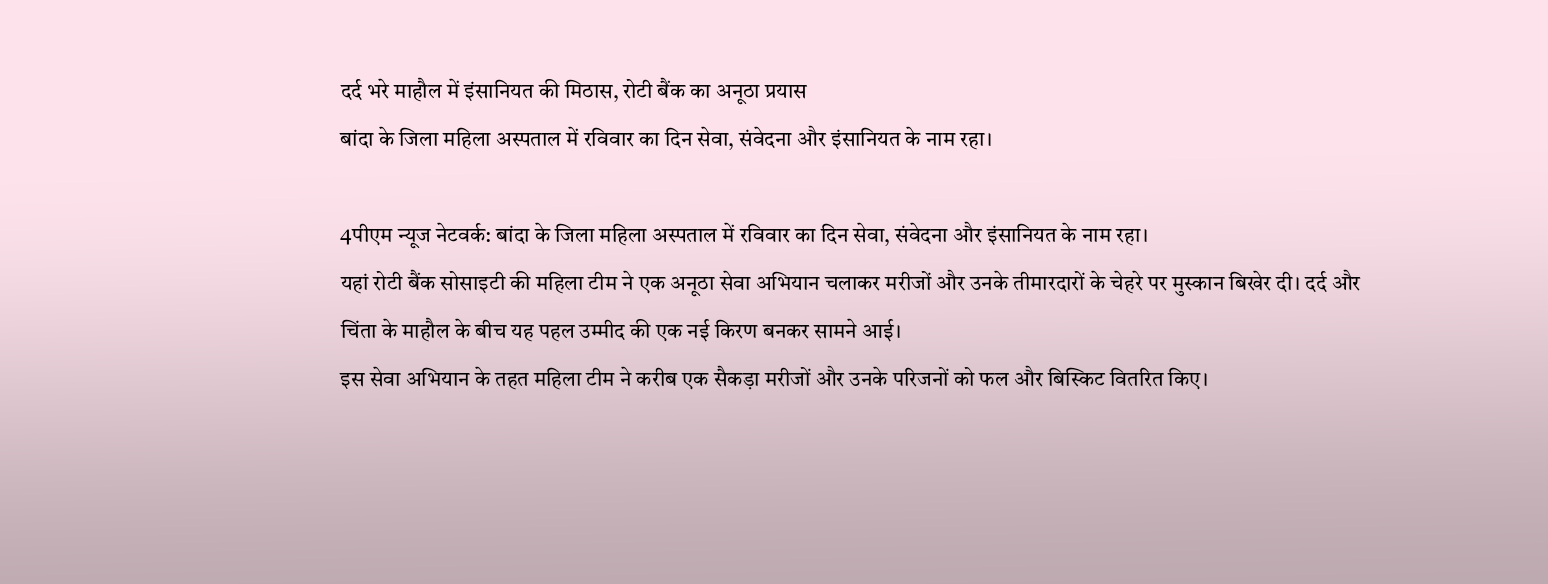दर्द भरे माहौल में इंसानियत की मिठास, रोटी बैंक का अनूठा प्रयास
बांदा के जिला महिला अस्पताल में रविवार का दिन सेवा, संवेदना और इंसानियत के नाम रहा।

4पीएम न्यूज नेटवर्क: बांदा के जिला महिला अस्पताल में रविवार का दिन सेवा, संवेदना और इंसानियत के नाम रहा।
यहां रोटी बैंक सोसाइटी की महिला टीम ने एक अनूठा सेवा अभियान चलाकर मरीजों और उनके तीमारदारों के चेहरे पर मुस्कान बिखेर दी। दर्द और चिंता के माहौल के बीच यह पहल उम्मीद की एक नई किरण बनकर सामने आई।
इस सेवा अभियान के तहत महिला टीम ने करीब एक सैकड़ा मरीजों और उनके परिजनों को फल और बिस्किट वितरित किए।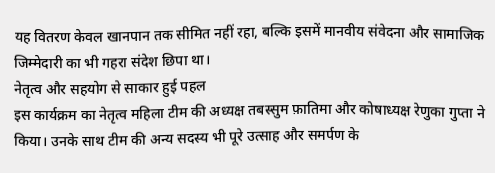यह वितरण केवल खानपान तक सीमित नहीं रहा, बल्कि इसमें मानवीय संवेदना और सामाजिक जिम्मेदारी का भी गहरा संदेश छिपा था।
नेतृत्व और सहयोग से साकार हुई पहल
इस कार्यक्रम का नेतृत्व महिला टीम की अध्यक्ष तबस्सुम फ़ातिमा और कोषाध्यक्ष रेणुका गुप्ता ने किया। उनके साथ टीम की अन्य सदस्य भी पूरे उत्साह और समर्पण के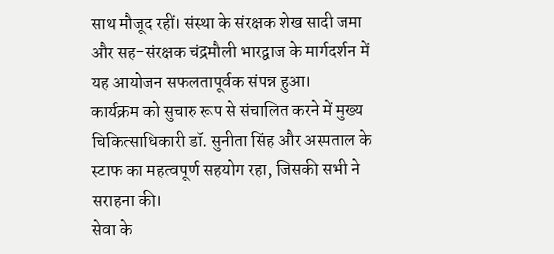साथ मौजूद रहीं। संस्था के संरक्षक शेख सादी जमा और सह-संरक्षक चंद्रमौली भारद्वाज के मार्गदर्शन में यह आयोजन सफलतापूर्वक संपन्न हुआ।
कार्यक्रम को सुचारु रूप से संचालित करने में मुख्य चिकित्साधिकारी डॉ. सुनीता सिंह और अस्पताल के स्टाफ का महत्वपूर्ण सहयोग रहा, जिसकी सभी ने सराहना की।
सेवा के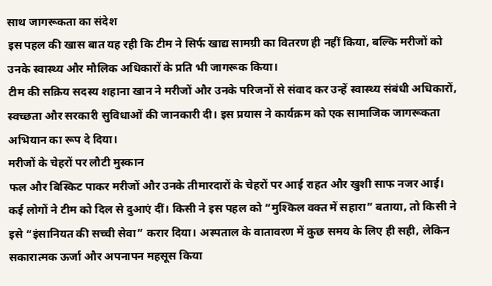साथ जागरूकता का संदेश
इस पहल की खास बात यह रही कि टीम ने सिर्फ खाद्य सामग्री का वितरण ही नहीं किया, बल्कि मरीजों को उनके स्वास्थ्य और मौलिक अधिकारों के प्रति भी जागरूक किया।
टीम की सक्रिय सदस्य शहाना खान ने मरीजों और उनके परिजनों से संवाद कर उन्हें स्वास्थ्य संबंधी अधिकारों, स्वच्छता और सरकारी सुविधाओं की जानकारी दी। इस प्रयास ने कार्यक्रम को एक सामाजिक जागरूकता अभियान का रूप दे दिया।
मरीजों के चेहरों पर लौटी मुस्कान
फल और बिस्किट पाकर मरीजों और उनके तीमारदारों के चेहरों पर आई राहत और खुशी साफ नजर आई।
कई लोगों ने टीम को दिल से दुआएं दीं। किसी ने इस पहल को “मुश्किल वक्त में सहारा” बताया, तो किसी ने इसे “इंसानियत की सच्ची सेवा” करार दिया। अस्पताल के वातावरण में कुछ समय के लिए ही सही, लेकिन सकारात्मक ऊर्जा और अपनापन महसूस किया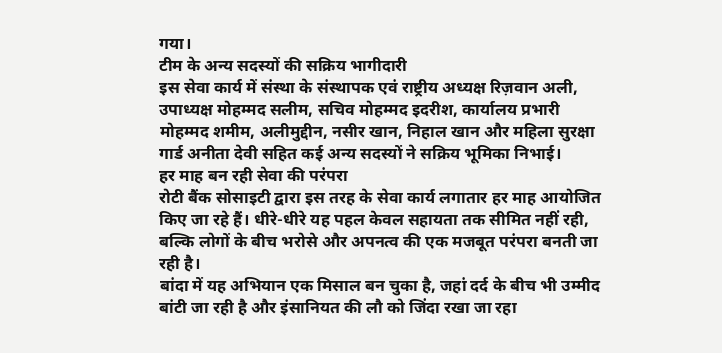गया।
टीम के अन्य सदस्यों की सक्रिय भागीदारी
इस सेवा कार्य में संस्था के संस्थापक एवं राष्ट्रीय अध्यक्ष रिज़वान अली, उपाध्यक्ष मोहम्मद सलीम, सचिव मोहम्मद इदरीश, कार्यालय प्रभारी मोहम्मद शमीम, अलीमुद्दीन, नसीर खान, निहाल खान और महिला सुरक्षा गार्ड अनीता देवी सहित कई अन्य सदस्यों ने सक्रिय भूमिका निभाई।
हर माह बन रही सेवा की परंपरा
रोटी बैंक सोसाइटी द्वारा इस तरह के सेवा कार्य लगातार हर माह आयोजित किए जा रहे हैं। धीरे-धीरे यह पहल केवल सहायता तक सीमित नहीं रही, बल्कि लोगों के बीच भरोसे और अपनत्व की एक मजबूत परंपरा बनती जा रही है।
बांदा में यह अभियान एक मिसाल बन चुका है, जहां दर्द के बीच भी उम्मीद बांटी जा रही है और इंसानियत की लौ को जिंदा रखा जा रहा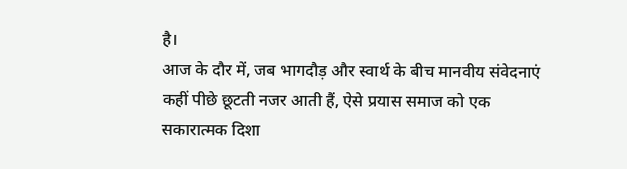है।
आज के दौर में, जब भागदौड़ और स्वार्थ के बीच मानवीय संवेदनाएं कहीं पीछे छूटती नजर आती हैं, ऐसे प्रयास समाज को एक सकारात्मक दिशा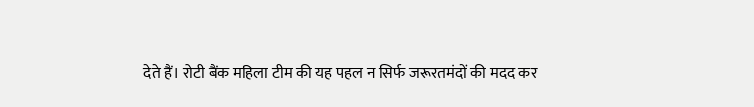देते हैं। रोटी बैंक महिला टीम की यह पहल न सिर्फ जरूरतमंदों की मदद कर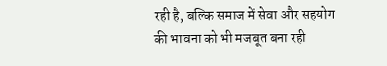रही है, बल्कि समाज में सेवा और सहयोग की भावना को भी मजबूत बना रही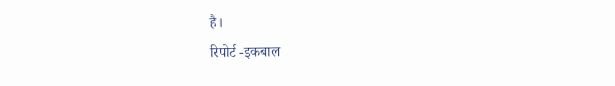है।
रिपोर्ट -इकबाल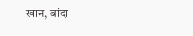खान, बांदा